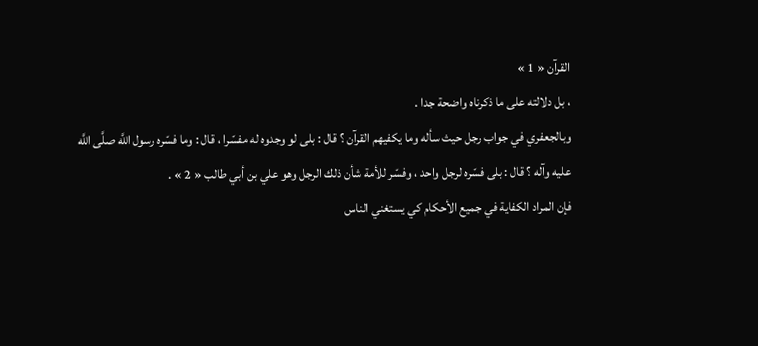القرآن « 1 »
، بل دلالته على ما ذكرناه واضحة جدا .
وبالجعفري في جواب رجل حيث سأله وما يكفيهم القرآن ؟ قال : بلى لو وجدوه له مفسّرا ، قال : وما فسّره رسول اللَّه صلَّى اللَّه عليه وآله ؟ قال : بلى فسّره لرجل واحد ، وفسّر للأمة شأن ذلك الرجل وهو علي بن أبي طالب « 2 » .
فإن المراد الكفاية في جميع الأحكام كي يستغني الناس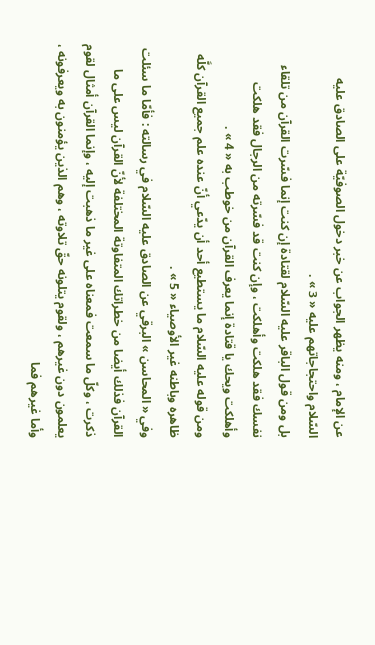عن الإمام ، ومنه يظهر الجواب عن خبر دخول الصوفيّة على الصادق عليه السّلام واحتجاجاتهم عليه « 3 » .
بل ومن قول الباقر عليه السّلام لقتادة إن كنت إنما فسّرت القرآن من تلقاء نفسك فقد هلكت وأهلكت ، وإن كنت قد فسّرته من الرجال فقد هلكت وأهلكت ويحك يا قتادة إنما يعرف القرآن من خوطب به « 4 » .
ومن قوله عليه السّلام ما يستطيع أحد أن يدّعي أنّ عنده علم جميع القرآن كلَّه ظاهره وباطنه غير الأوصياء « 5 » .
وفي « المحاسن » البرقي عن الصادق عليه السّلام في رسالته : فأمّا ما سئلت القرآن فذلك أيضا من خطراتك المتفاوتة المختلفة لأنّ القرآن ليس على ما ذكرت ، وكلّ ما سمعت فمعناه على غير ما ذهبت إليه ، وإنما القرآن أمثال لقوم يعلمون دون غيرهم ، ولقوم يتلونه حقّ تلاوته ، وهم الذين يؤمنون به ويعرفونه ، وأما غيرهم فما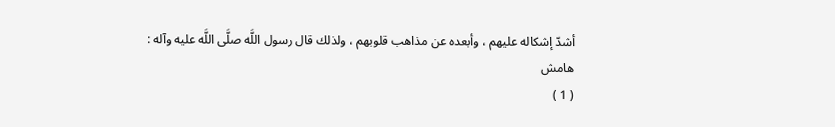أشدّ إشكاله عليهم ، وأبعده عن مذاهب قلوبهم ، ولذلك قال رسول اللَّه صلَّى اللَّه عليه وآله :
هامش
( 1 )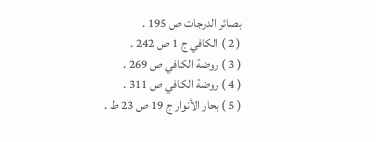بصائر الدرجات ص 195 .
( 2 ) الكافي ج 1 ص 242 .
( 3 ) روضة الكافي ص 269 .
( 4 ) روضة الكافي ص 311 .
( 5 ) بحار الأنوار ج 19 ص 23 ط .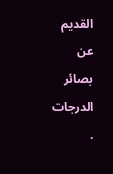القديم عن بصائر الدرجات .